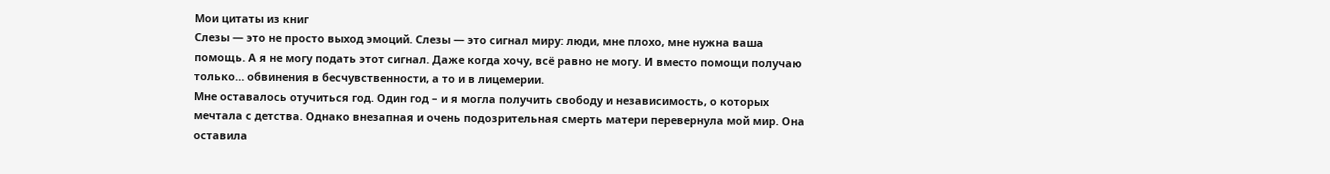Мои цитаты из книг
Слезы — это не просто выход эмоций. Слезы — это сигнал миру: люди, мне плохо, мне нужна ваша помощь. А я не могу подать этот сигнал. Даже когда хочу, всё равно не могу. И вместо помощи получаю только… обвинения в бесчувственности, а то и в лицемерии.
Мне оставалось отучиться год. Один год – и я могла получить свободу и независимость, о которых мечтала с детства. Однако внезапная и очень подозрительная смерть матери перевернула мой мир. Она оставила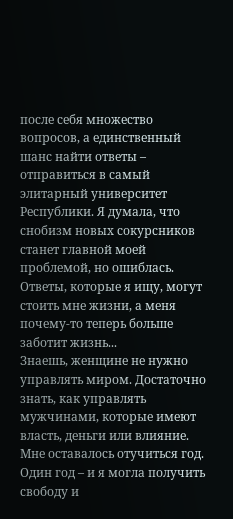после себя множество вопросов, а единственный шанс найти ответы – отправиться в самый элитарный университет Республики. Я думала, что снобизм новых сокурсников станет главной моей проблемой, но ошиблась. Ответы, которые я ищу, могут стоить мне жизни, а меня почему-то теперь больше заботит жизнь...
Знаешь, женщине не нужно управлять миром. Достаточно знать, как управлять мужчинами, которые имеют власть, деньги или влияние.
Мне оставалось отучиться год. Один год – и я могла получить свободу и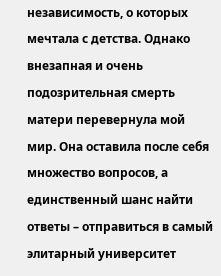независимость, о которых мечтала с детства. Однако внезапная и очень подозрительная смерть матери перевернула мой мир. Она оставила после себя множество вопросов, а единственный шанс найти ответы – отправиться в самый элитарный университет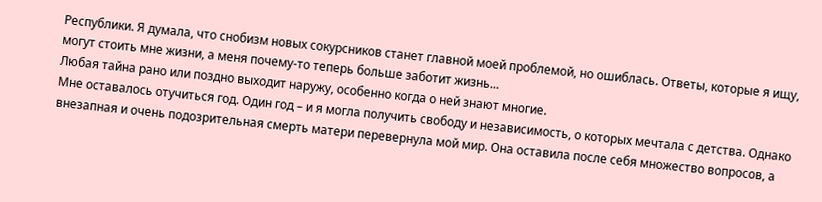Республики. Я думала, что снобизм новых сокурсников станет главной моей проблемой, но ошиблась. Ответы, которые я ищу, могут стоить мне жизни, а меня почему-то теперь больше заботит жизнь...
Любая тайна рано или поздно выходит наружу, особенно когда о ней знают многие.
Мне оставалось отучиться год. Один год – и я могла получить свободу и независимость, о которых мечтала с детства. Однако внезапная и очень подозрительная смерть матери перевернула мой мир. Она оставила после себя множество вопросов, а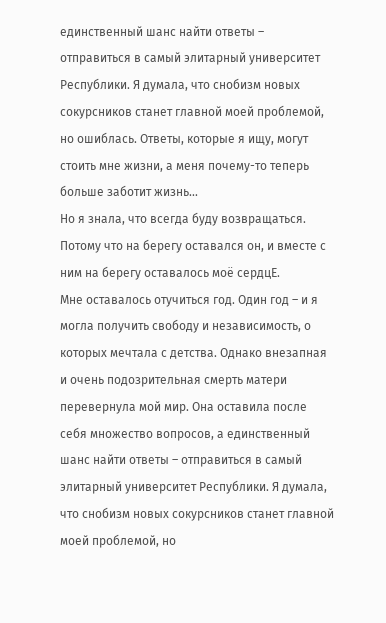единственный шанс найти ответы – отправиться в самый элитарный университет Республики. Я думала, что снобизм новых сокурсников станет главной моей проблемой, но ошиблась. Ответы, которые я ищу, могут стоить мне жизни, а меня почему-то теперь больше заботит жизнь...
Но я знала, что всегда буду возвращаться. Потому что на берегу оставался он, и вместе с ним на берегу оставалось моё сердцЕ.
Мне оставалось отучиться год. Один год – и я могла получить свободу и независимость, о которых мечтала с детства. Однако внезапная и очень подозрительная смерть матери перевернула мой мир. Она оставила после себя множество вопросов, а единственный шанс найти ответы – отправиться в самый элитарный университет Республики. Я думала, что снобизм новых сокурсников станет главной моей проблемой, но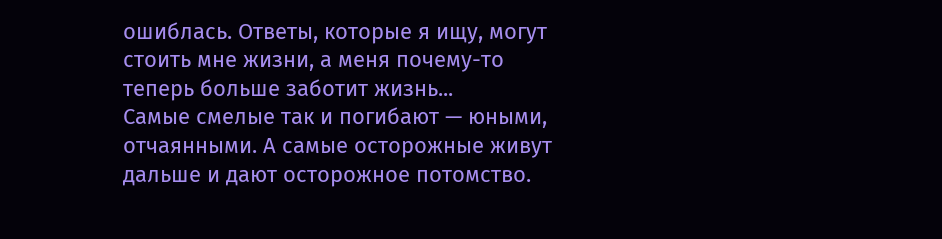ошиблась. Ответы, которые я ищу, могут стоить мне жизни, а меня почему-то теперь больше заботит жизнь...
Самые смелые так и погибают — юными, отчаянными. А самые осторожные живут дальше и дают осторожное потомство.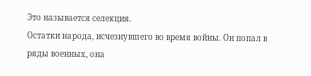Это называется селекция.
Остатки народа, исчезнувшего во время войны. Он попал в ряды военных, она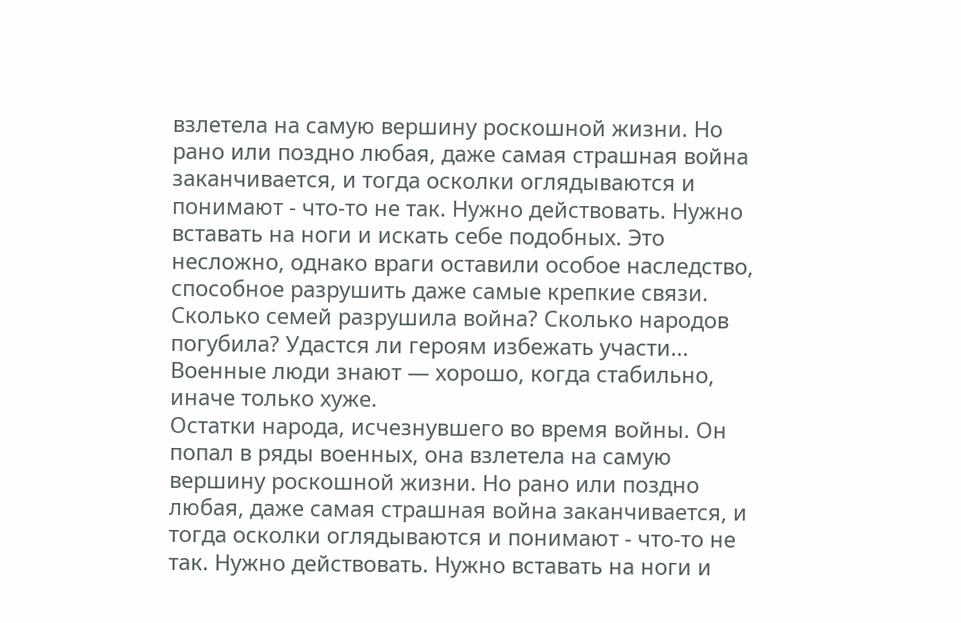взлетела на самую вершину роскошной жизни. Но рано или поздно любая, даже самая страшная война заканчивается, и тогда осколки оглядываются и понимают - что-то не так. Нужно действовать. Нужно вставать на ноги и искать себе подобных. Это несложно, однако враги оставили особое наследство, способное разрушить даже самые крепкие связи. Сколько семей разрушила война? Сколько народов погубила? Удастся ли героям избежать участи...
Военные люди знают — хорошо, когда стабильно, иначе только хуже.
Остатки народа, исчезнувшего во время войны. Он попал в ряды военных, она взлетела на самую вершину роскошной жизни. Но рано или поздно любая, даже самая страшная война заканчивается, и тогда осколки оглядываются и понимают - что-то не так. Нужно действовать. Нужно вставать на ноги и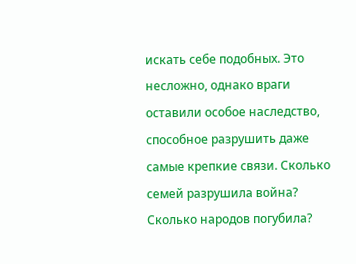искать себе подобных. Это несложно, однако враги оставили особое наследство, способное разрушить даже самые крепкие связи. Сколько семей разрушила война? Сколько народов погубила?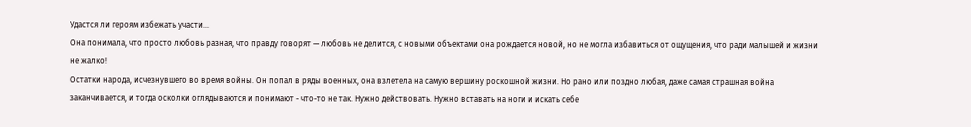Удастся ли героям избежать участи...
Она понимала, что просто любовь разная, что правду говорят — любовь не делится, с новыми объектами она рождается новой, но не могла избавиться от ощущения, что ради малышей и жизни не жалко!
Остатки народа, исчезнувшего во время войны. Он попал в ряды военных, она взлетела на самую вершину роскошной жизни. Но рано или поздно любая, даже самая страшная война заканчивается, и тогда осколки оглядываются и понимают - что-то не так. Нужно действовать. Нужно вставать на ноги и искать себе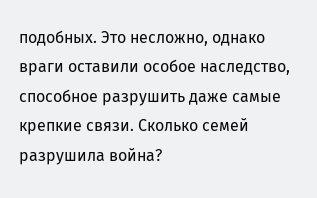подобных. Это несложно, однако враги оставили особое наследство, способное разрушить даже самые крепкие связи. Сколько семей разрушила война?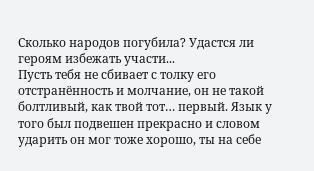Сколько народов погубила? Удастся ли героям избежать участи...
Пусть тебя не сбивает с толку его отстранённость и молчание, он не такой болтливый, как твой тот… первый. Язык у того был подвешен прекрасно и словом ударить он мог тоже хорошо, ты на себе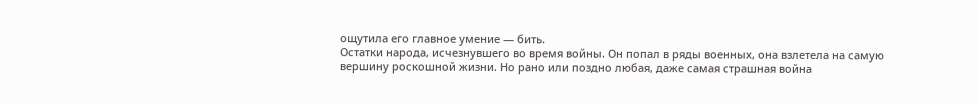ощутила его главное умение — бить.
Остатки народа, исчезнувшего во время войны. Он попал в ряды военных, она взлетела на самую вершину роскошной жизни. Но рано или поздно любая, даже самая страшная война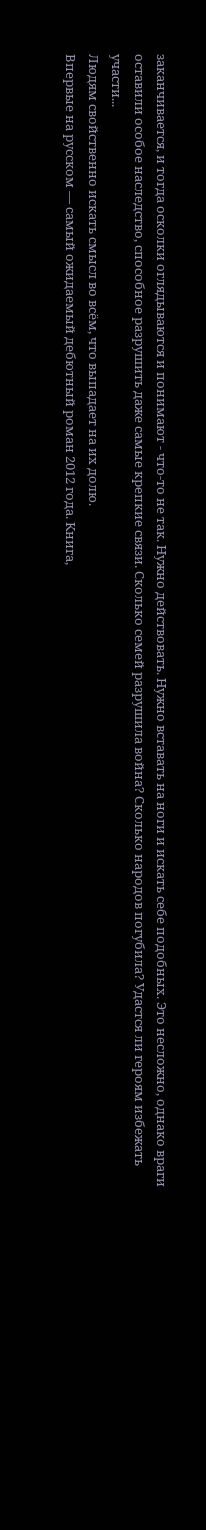заканчивается, и тогда осколки оглядываются и понимают - что-то не так. Нужно действовать. Нужно вставать на ноги и искать себе подобных. Это несложно, однако враги оставили особое наследство, способное разрушить даже самые крепкие связи. Сколько семей разрушила война? Сколько народов погубила? Удастся ли героям избежать участи...
Людям свойственно искать смысл во всём, что выпадает на их долю.
Впервые на русском — самый ожидаемый дебютный роман 2012 года. Книга,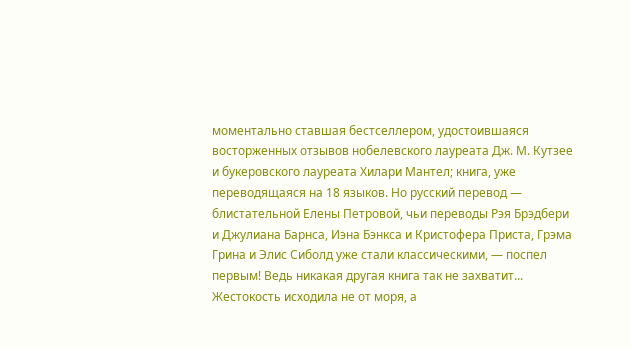моментально ставшая бестселлером, удостоившаяся восторженных отзывов нобелевского лауреата Дж. М. Кутзее и букеровского лауреата Хилари Мантел; книга, уже переводящаяся на 18 языков. Но русский перевод — блистательной Елены Петровой, чьи переводы Рэя Брэдбери и Джулиана Барнса, Иэна Бэнкса и Кристофера Приста, Грэма Грина и Элис Сиболд уже стали классическими, — поспел первым! Ведь никакая другая книга так не захватит...
Жестокость исходила не от моря, а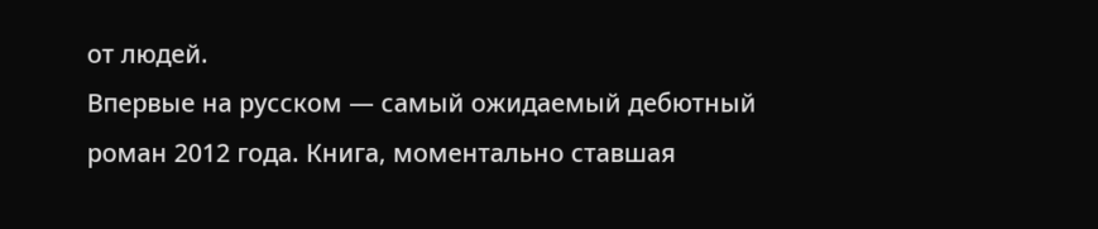от людей.
Впервые на русском — самый ожидаемый дебютный роман 2012 года. Книга, моментально ставшая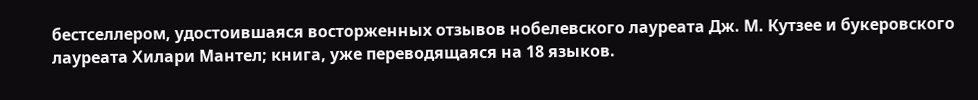бестселлером, удостоившаяся восторженных отзывов нобелевского лауреата Дж. М. Кутзее и букеровского лауреата Хилари Мантел; книга, уже переводящаяся на 18 языков.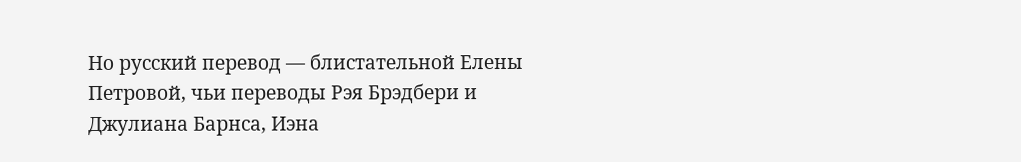Но русский перевод — блистательной Елены Петровой, чьи переводы Рэя Брэдбери и Джулиана Барнса, Иэна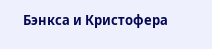Бэнкса и Кристофера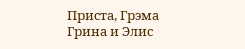Приста, Грэма Грина и Элис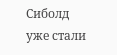Сиболд уже стали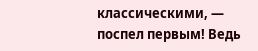классическими, — поспел первым! Ведь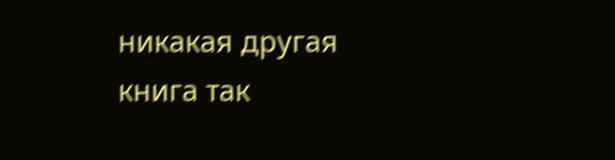никакая другая книга так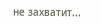не захватит...